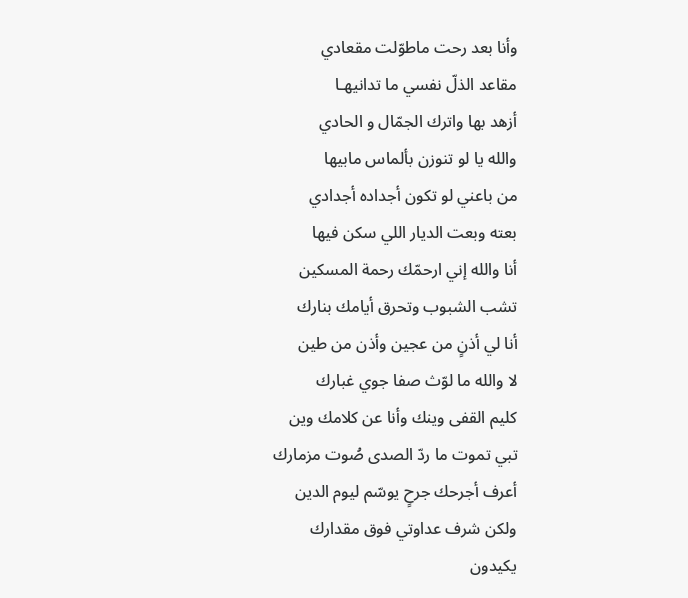وأنا بعد رحت ماطوّلت مقعادي
مقاعد الذلّ نفسي ما تدانيهـا
أزهد بها واترك الجمّال و الحادي
والله يا لو تنوزن بألماس مابيها
من باعني لو تكون أجداده أجدادي
بعته وبعت الديار اللي سكن فيها
أنا والله إني ارحمّك رحمة المسكين
تشب الشبوب وتحرق أيامك بنارك
أنا لي أذنٍ من عجين وأذن من طين
لا والله ما لوّث صفا جوي غبارك
كليم القفى وينك وأنا عن كلامك وين
تبي تموت ما ردّ الصدى صُوت مزمارك
أعرف أجرحك جرحٍ يوسّم ليوم الدين
ولكن شرف عداوتي فوق مقدارك
يكيدون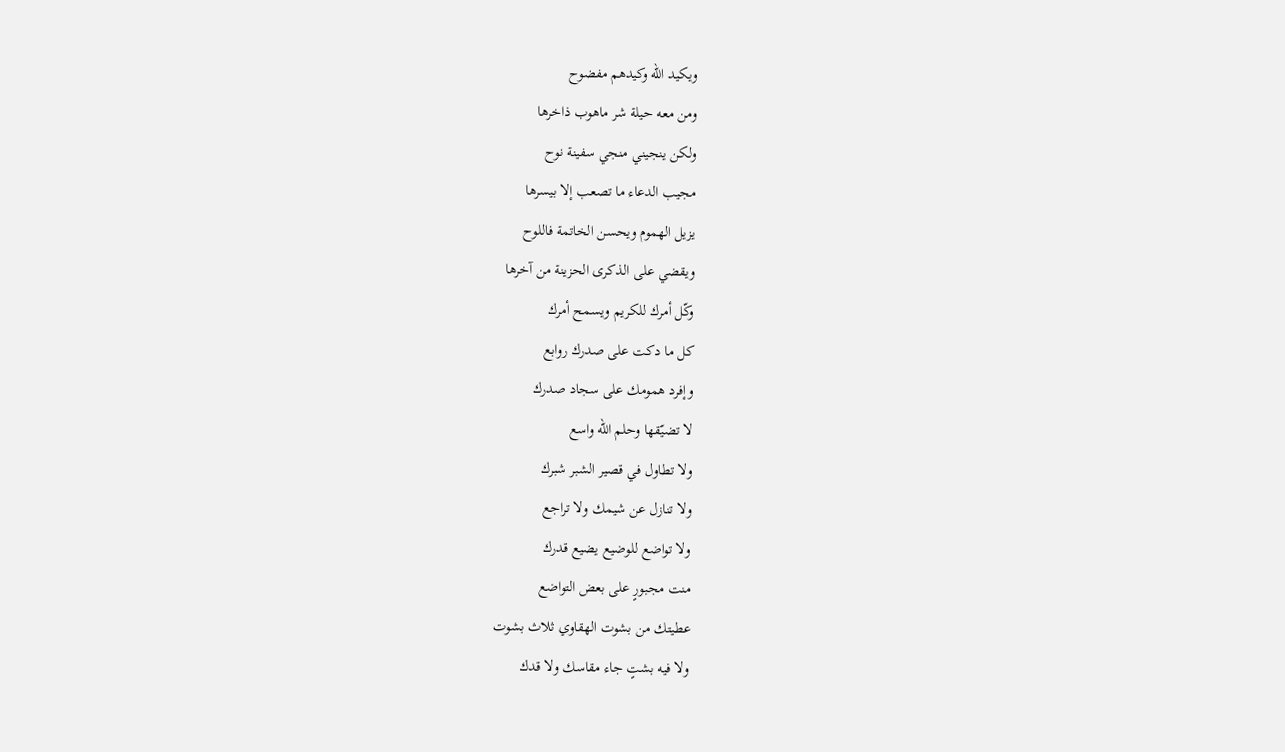ويكيد الله وكيدهم مفضوح
ومن معه حيلة شر ماهوب ذاخرها
ولكن ينجيني منجي سفينة نوح
مجيب الدعاء ما تصعب إلا بيسرها
يزيل الهموم ويحسن الخاتمة فاللوح
ويقضي على الذكرى الحزينة من آخرها
وكّل أمرك للكريم ويسمح أمرك
كل ما دكت على صدرك روابع
وإفرد همومك على سجاد صدرك
لا تضيّقها وحلم الله واسع
ولا تطاول في قصير الشبر شبرك
ولا تنازل عن شيمك ولا تراجع
ولا تواضع للوضيع يضيع قدرك
منت مجبورٍ على بعض التواضع
عطيتك من بشوت الهقاوي ثلاث بشوت
ولا فيه بشتٍ جاء مقاسك ولا قدك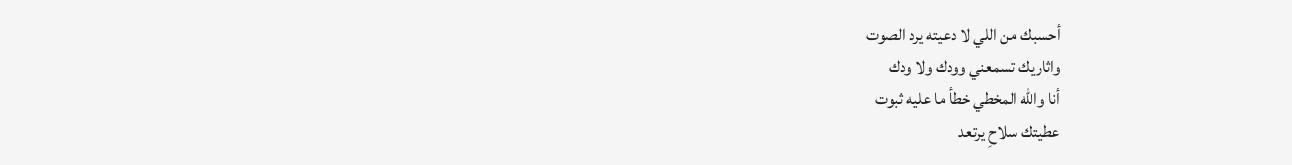أحسبك من اللي لا دعيته يرد الصوت
واثاريك تسمعني وودك ولا ودك
أنا والله المخطي خطأ ما عليه ثبوت
عطيتك سلاحِ يرتعد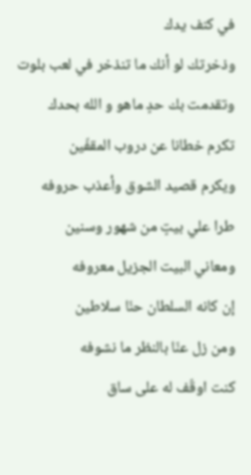في كنف يدك
وذخرتك لو أنك ما تنذخر في لعب بلوت
وتقدمت بك حدٍ ماهو و الله بحدك
تكرم خطانا عن دروب المقفّين
ويكرم قصيد الشوق وأعذب حروفه
طرا علي بيتٍ من شهور وسنين
ومعاني البيت الجزيل معروفه
إن كانه السلطان حنّا سلاطين
ومن زل عنّا بالنظر ما نشوفه
كنت اوقّف له على ساق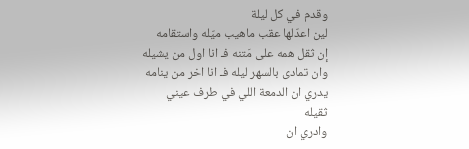وقدم في كل ليلة
لين اعدّلها عقب ماهيب ميّله واستقامه
إن ثقل همه على مَتنه فـ انا اول من يشيله
وان تمادى بالسهر ليله فـ انا اخر من ينامه
يدري ان الدمعة اللي في طرف عيني ثقيله
وادري ان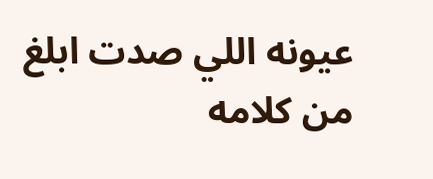عيونه اللي صدت ابلغ من كلامه